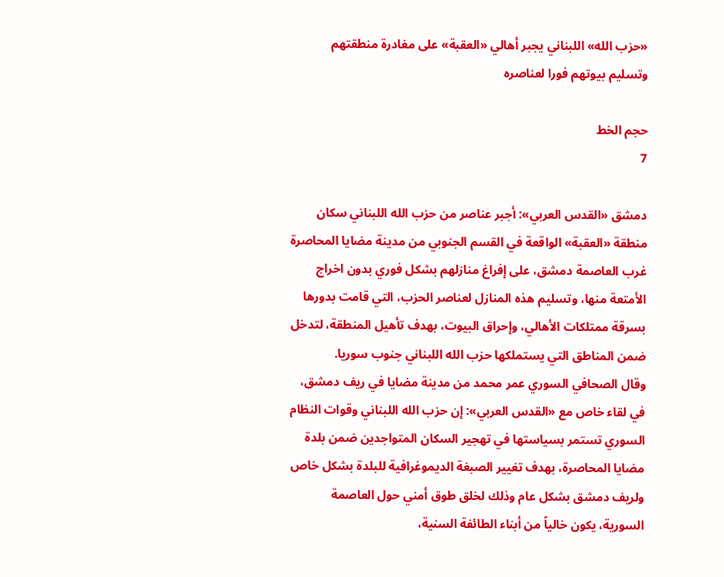«حزب الله» اللبناني يجبر أهالي «العقبة» على مغادرة منطقتهم وتسليم بيوتهم فورا لعناصره

حجم الخط
7

دمشق «القدس العربي»: أجبر عناصر من حزب الله اللبناني سكان منطقة «العقبة» الواقعة في القسم الجنوبي من مدينة مضايا المحاصرة غرب العاصمة دمشق، على إفراغ منازلهم بشكل فوري بدون اخراج الأمتعة منها، وتسليم هذه المنازل لعناصر الحزب، التي قامت بدورها بسرقة ممتلكات الأهالي، وإحراق البيوت، بهدف تأهيل المنطقة، لتدخل ضمن المناطق التي يستملكها حزب الله اللبناني جنوب سوريا.
وقال الصحافي السوري عمر محمد من مدينة مضايا في ريف دمشق، في لقاء خاص مع «القدس العربي»: إن حزب الله اللبناني وقوات النظام السوري تستمر بسياستها في تهجير السكان المتواجدين ضمن بلدة مضايا المحاصرة، بهدف تغيير الصبغة الديموغرافية للبلدة بشكل خاص ولريف دمشق بشكل عام وذلك لخلق طوق أمني حول العاصمة السورية، يكون خالياً من أبناء الطائفة السنية،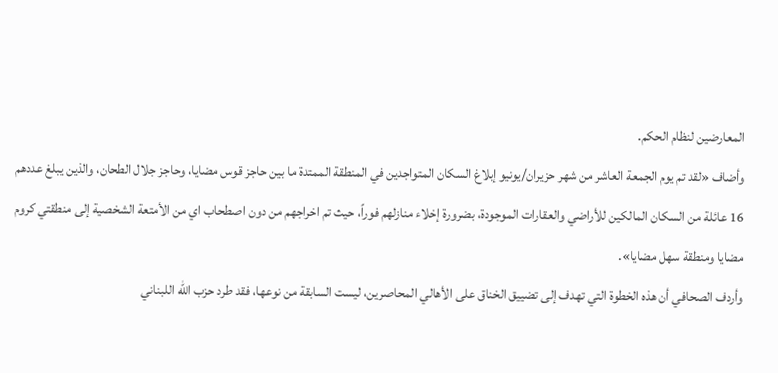المعارضين لنظام الحكم.
وأضاف «لقد تم يوم الجمعة العاشر من شهر حزيران/يونيو إبلاغ السكان المتواجدين في المنطقة الممتدة ما بين حاجز قوس مضايا، وحاجز جلال الطحان، والذين يبلغ عددهم 16 عائلة من السكان المالكين للأراضي والعقارات الموجودة، بضرورة إخلاء منازلهم فوراً، حيث تم اخراجهم من دون اصطحاب اي من الأمتعة الشخصية إلى منطقتي كروم مضايا ومنطقة سهل مضايا».
وأردف الصحافي أن هذه الخطوة التي تهدف إلى تضييق الخناق على الأهالي المحاصرين، ليست السابقة من نوعها، فقد طرد حزب الله اللبناني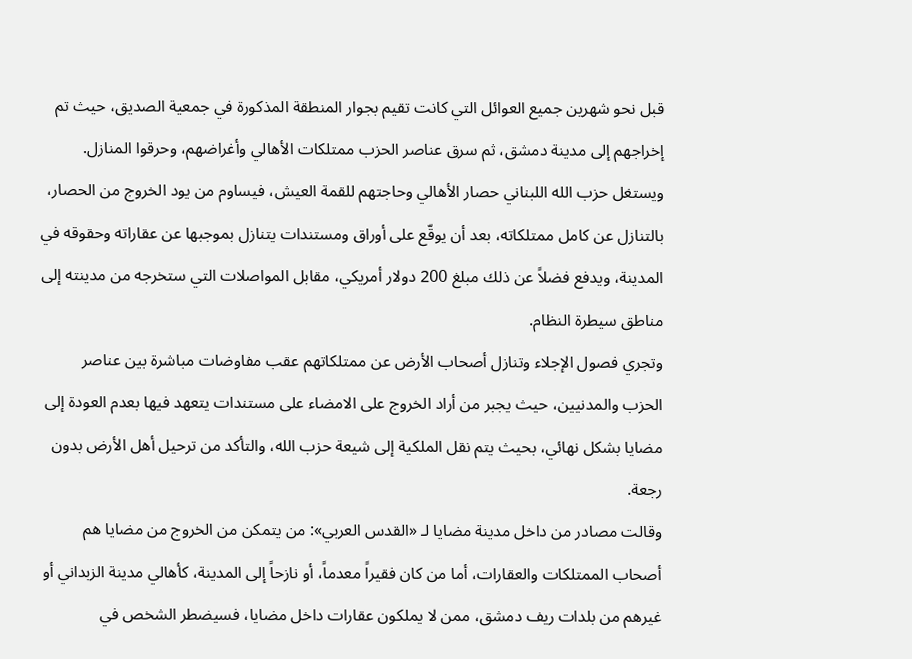قبل نحو شهرين جميع العوائل التي كانت تقيم بجوار المنطقة المذكورة في جمعية الصديق، حيث تم إخراجهم إلى مدينة دمشق، ثم سرق عناصر الحزب ممتلكات الأهالي وأغراضهم، وحرقوا المنازل.
ويستغل حزب الله اللبناني حصار الأهالي وحاجتهم للقمة العيش، فيساوم من يود الخروج من الحصار، بالتنازل عن كامل ممتلكاته، بعد أن يوقّع على أوراق ومستندات يتنازل بموجبها عن عقاراته وحقوقه في المدينة، ويدفع فضلاً عن ذلك مبلغ 200 دولار أمريكي، مقابل المواصلات التي ستخرجه من مدينته إلى مناطق سيطرة النظام.
وتجري فصول الإجلاء وتنازل أصحاب الأرض عن ممتلكاتهم عقب مفاوضات مباشرة بين عناصر الحزب والمدنيين، حيث يجبر من أراد الخروج على الامضاء على مستندات يتعهد فيها بعدم العودة إلى مضايا بشكل نهائي، بحيث يتم نقل الملكية إلى شيعة حزب الله، والتأكد من ترحيل أهل الأرض بدون رجعة.
وقالت مصادر من داخل مدينة مضايا لـ «القدس العربي»: من يتمكن من الخروج من مضايا هم أصحاب الممتلكات والعقارات، أما من كان فقيراً معدماً، أو نازحاً إلى المدينة، كأهالي مدينة الزبداني أو غيرهم من بلدات ريف دمشق، ممن لا يملكون عقارات داخل مضايا، فسيضطر الشخص في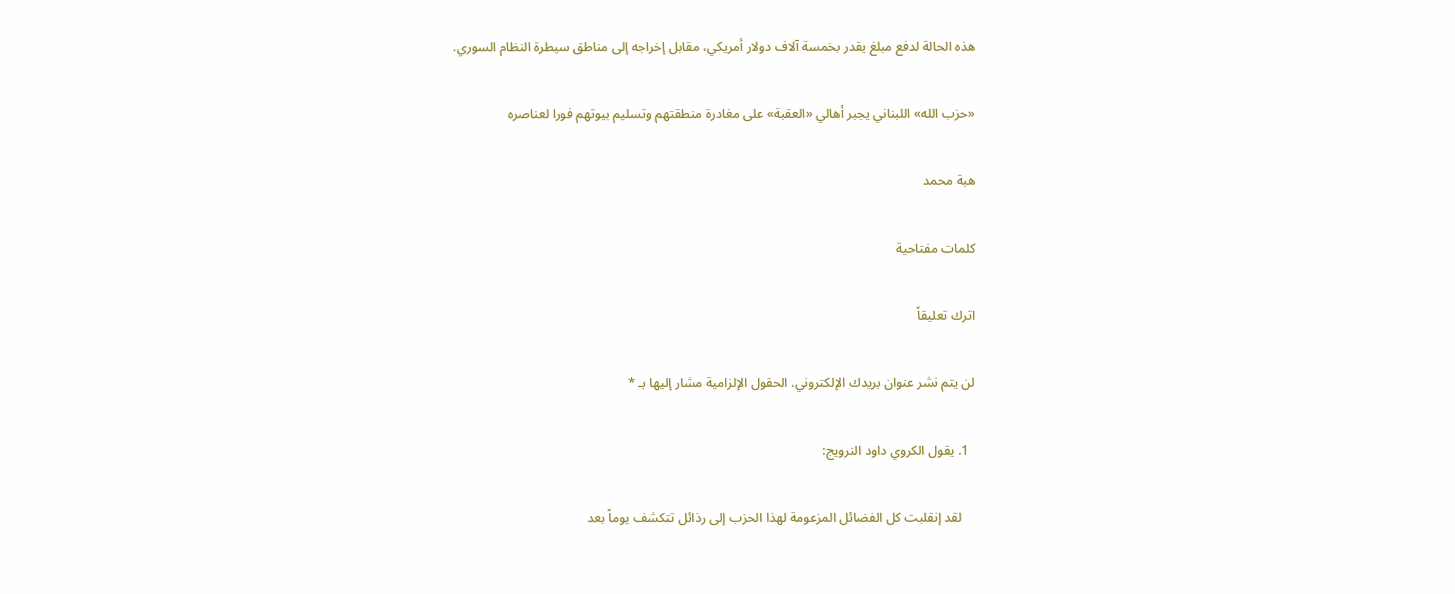هذه الحالة لدفع مبلغ يقدر بخمسة آلاف دولار أمريكي، مقابل إخراجه إلى مناطق سيطرة النظام السوري.

«حزب الله» اللبناني يجبر أهالي «العقبة» على مغادرة منطقتهم وتسليم بيوتهم فورا لعناصره

هبة محمد

كلمات مفتاحية

اترك تعليقاً

لن يتم نشر عنوان بريدك الإلكتروني. الحقول الإلزامية مشار إليها بـ *

  1. يقول الكروي داود النرويج:

    لقد إنقلبت كل الفضائل المزعومة لهذا الحزب إلى رذائل تتكشف يوماً بعد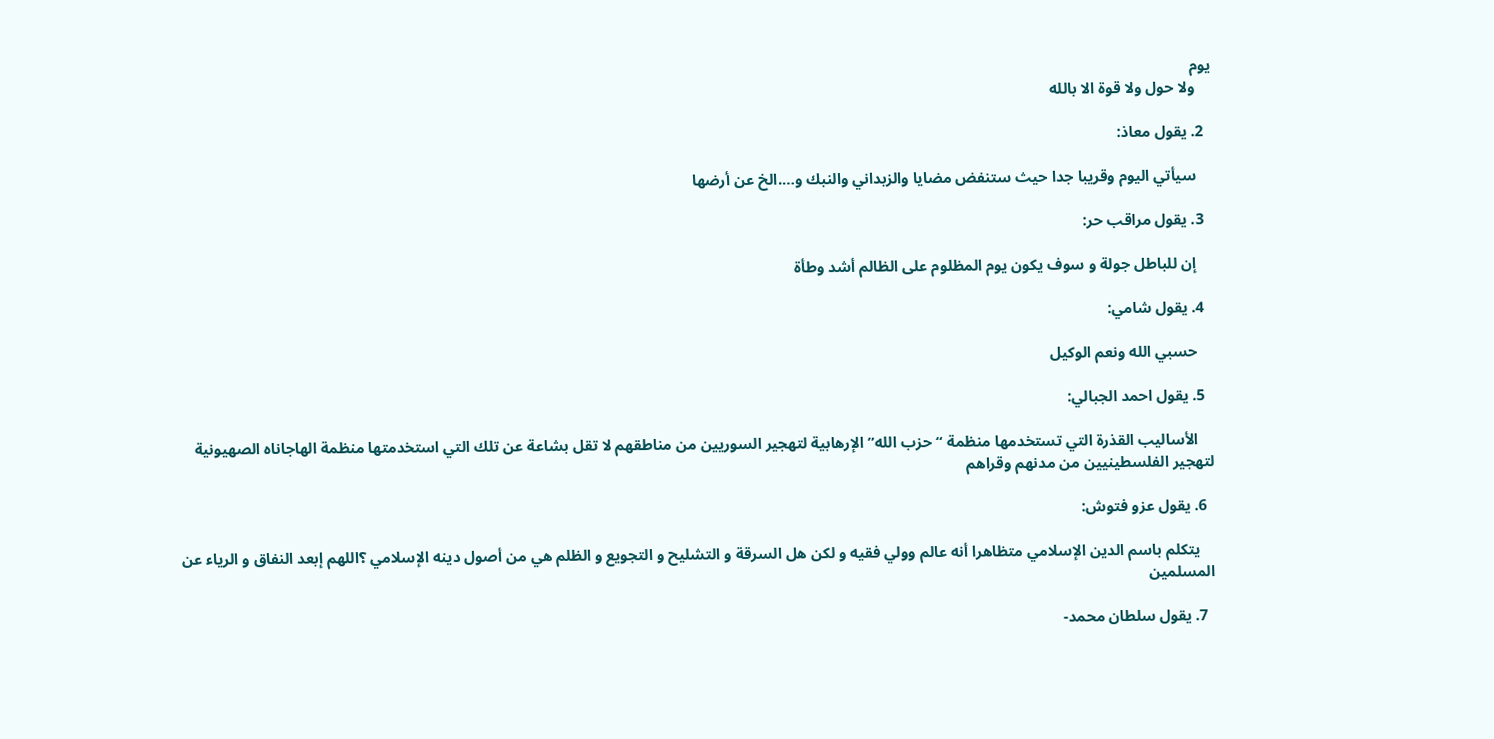يوم
    ولا حول ولا قوة الا بالله

  2. يقول معاذ:

    سيأتي اليوم وقريبا جدا حيث ستنفض مضايا والزبداني والنبك و….الخ عن أرضها

  3. يقول مراقب حر:

    إن للباطل جولة و سوف يكون يوم المظلوم على الظالم أشد وطأة

  4. يقول شامي:

    حسبي الله ونعم الوكيل

  5. يقول احمد الجبالي:

    الأساليب القذرة التي تستخدمها منظمة “حزب الله” الإرهابية لتهجير السوريين من مناطقهم لا تقل بشاعة عن تلك التي استخدمتها منظمة الهاجاناه الصهيونية لتهجير الفلسطينيين من مدنهم وقراهم

  6. يقول عزو فتوش:

    يتكلم باسم الدين الإسلامي متظاهرا أنه عالم وولي فقيه و لكن هل السرقة و التشليح و التجويع و الظلم هي من أصول دينه الإسلامي ؟اللهم إبعد النفاق و الرياء عن المسلمين

  7. يقول سلطان محمد-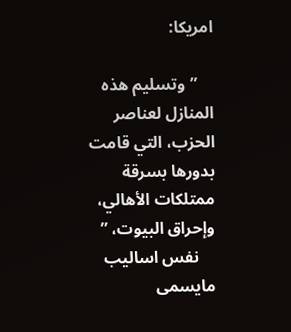امريكا:

    ”وتسليم هذه المنازل لعناصر الحزب، التي قامت بدورها بسرقة ممتلكات الأهالي، وإحراق البيوت، ”
    نفس اساليب مايسمى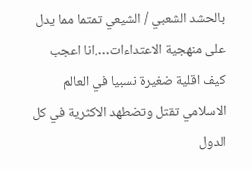بالحشد الشعبي / الشيعي تمتما مما يدل على منهجية الاعتداءات….انا اعجب كيف اقلية ضغيرة نسبيا في العالم الاسلامي تقتل وتضطهد الاكثرية في كل الدول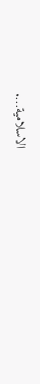الاسلامية….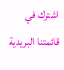اشترك في قائمتنا البريدية